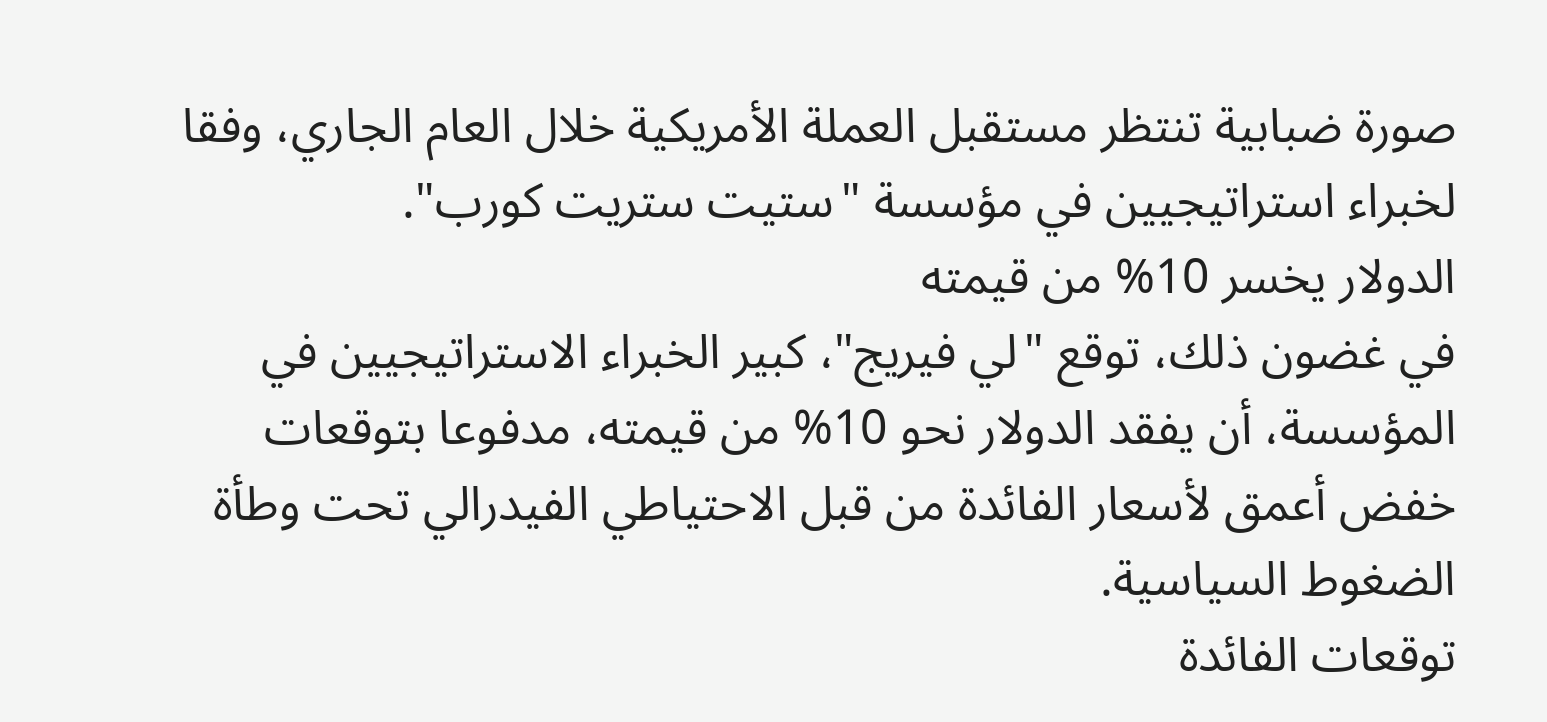صورة ضبابية تنتظر مستقبل العملة الأمريكية خلال العام الجاري، وفقا لخبراء استراتيجيين في مؤسسة "ستيت ستريت كورب".
الدولار يخسر 10% من قيمته
في غضون ذلك، توقع "لي فيريج"، كبير الخبراء الاستراتيجيين في المؤسسة، أن يفقد الدولار نحو 10% من قيمته، مدفوعا بتوقعات خفض أعمق لأسعار الفائدة من قبل الاحتياطي الفيدرالي تحت وطأة الضغوط السياسية.
توقعات الفائدة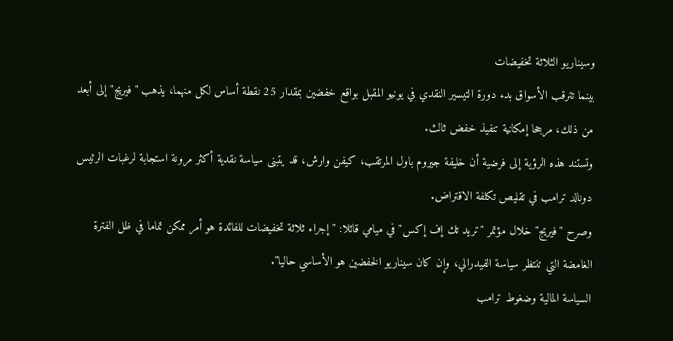وسيناريو الثلاثة تخفيضات
بينما تترقب الأسواق بدء دورة التيسير النقدي في يونيو المقبل بواقع خفضين بمقدار 25 نقطة أساس لكل منهما، يذهب "فيريج" إلى أبعد من ذلك، مرجحا إمكانية تنفيذ خفض ثالث.
وتستند هذه الرؤية إلى فرضية أن خليفة جيروم باول المرتقب، كيفن وارش، قد يتبنى سياسة نقدية أكثر مرونة استجابة لرغبات الرئيس دونالد ترامب في تقليص تكلفة الاقتراض.
وصرح "فيريج" خلال مؤتمر "تريد تك إف إكس" في ميامي قائلا: "إجراء ثلاثة تخفيضات للفائدة هو أمر ممكن تماما في ظل الفترة الغامضة التي تنتظر سياسة الفيدرالي، وإن كان سيناريو الخفضين هو الأساسي حاليا".
السياسة المالية وضغوط ترامب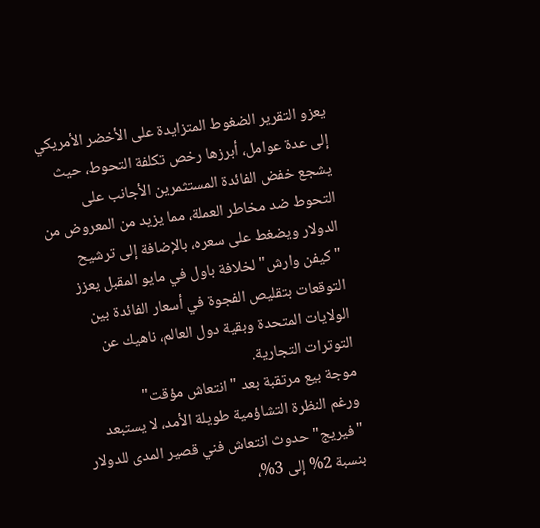يعزو التقرير الضغوط المتزايدة على الأخضر الأمريكي إلى عدة عوامل، أبرزها رخص تكلفة التحوط، حيث يشجع خفض الفائدة المستثمرين الأجانب على التحوط ضد مخاطر العملة، مما يزيد من المعروض من الدولار ويضغط على سعره، بالإضافة إلى ترشيح "كيفن وارش" لخلافة باول في مايو المقبل يعزز التوقعات بتقليص الفجوة في أسعار الفائدة بين الولايات المتحدة وبقية دول العالم، ناهيك عن التوترات التجارية.
موجة بيع مرتقبة بعد "انتعاش مؤقت"
ورغم النظرة التشاؤمية طويلة الأمد، لا يستبعد "فيريج" حدوث انتعاش فني قصير المدى للدولار بنسبة 2% إلى 3%،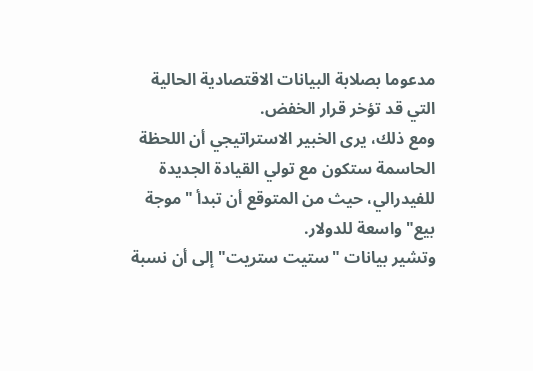مدعوما بصلابة البيانات الاقتصادية الحالية التي قد تؤخر قرار الخفض.
ومع ذلك، يرى الخبير الاستراتيجي أن اللحظة الحاسمة ستكون مع تولي القيادة الجديدة للفيدرالي، حيث من المتوقع أن تبدأ "موجة بيع" واسعة للدولار.
وتشير بيانات "ستيت ستريت" إلى أن نسبة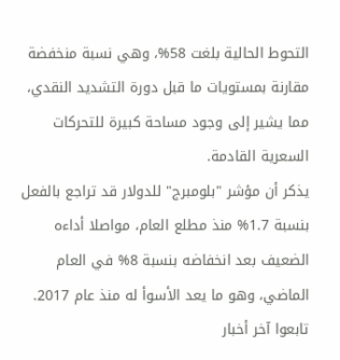التحوط الحالية بلغت 58%، وهي نسبة منخفضة مقارنة بمستويات ما قبل دورة التشديد النقدي، مما يشير إلى وجود مساحة كبيرة للتحركات السعرية القادمة.
يذكر أن مؤشر "بلومبرج" للدولار قد تراجع بالفعل بنسبة 1.7% منذ مطلع العام، مواصلا أداءه الضعيف بعد انخفاضه بنسبة 8% في العام الماضي، وهو ما يعد الأسوأ له منذ عام 2017.
تابعوا آخر أخبار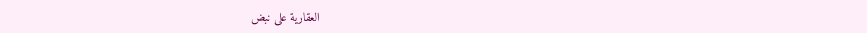العقارية على نبض